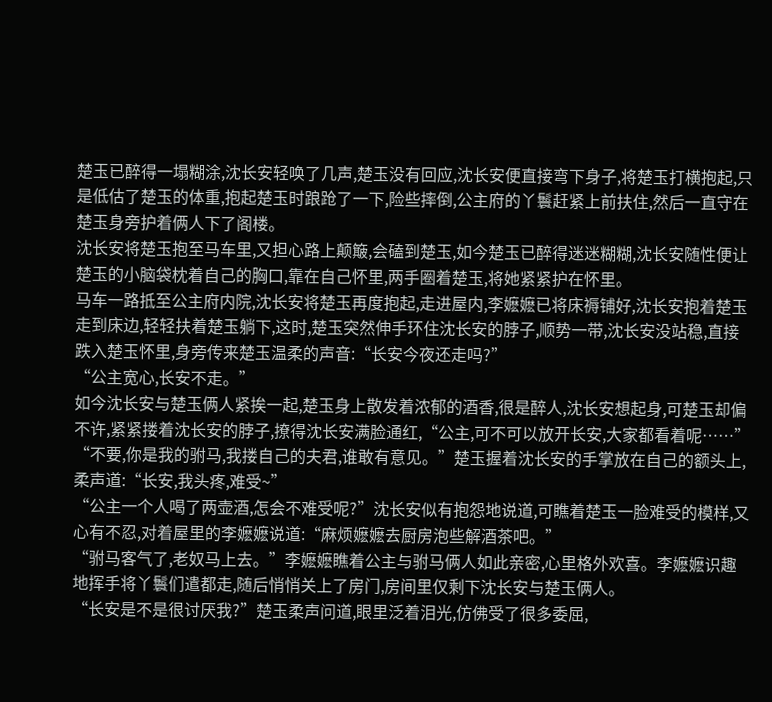楚玉已醉得一塌糊涂,沈长安轻唤了几声,楚玉没有回应,沈长安便直接弯下身子,将楚玉打横抱起,只是低估了楚玉的体重,抱起楚玉时踉跄了一下,险些摔倒,公主府的丫鬟赶紧上前扶住,然后一直守在楚玉身旁护着俩人下了阁楼。
沈长安将楚玉抱至马车里,又担心路上颠簸,会磕到楚玉,如今楚玉已醉得迷迷糊糊,沈长安随性便让楚玉的小脑袋枕着自己的胸口,靠在自己怀里,两手圈着楚玉,将她紧紧护在怀里。
马车一路抵至公主府内院,沈长安将楚玉再度抱起,走进屋内,李嬷嬷已将床褥铺好,沈长安抱着楚玉走到床边,轻轻扶着楚玉躺下,这时,楚玉突然伸手环住沈长安的脖子,顺势一带,沈长安没站稳,直接跌入楚玉怀里,身旁传来楚玉温柔的声音:“长安今夜还走吗?”
“公主宽心,长安不走。”
如今沈长安与楚玉俩人紧挨一起,楚玉身上散发着浓郁的酒香,很是醉人,沈长安想起身,可楚玉却偏不许,紧紧搂着沈长安的脖子,撩得沈长安满脸通红,“公主,可不可以放开长安,大家都看着呢……”
“不要,你是我的驸马,我搂自己的夫君,谁敢有意见。”楚玉握着沈长安的手掌放在自己的额头上,柔声道:“长安,我头疼,难受~”
“公主一个人喝了两壶酒,怎会不难受呢?”沈长安似有抱怨地说道,可瞧着楚玉一脸难受的模样,又心有不忍,对着屋里的李嬷嬷说道:“麻烦嬷嬷去厨房泡些解酒茶吧。”
“驸马客气了,老奴马上去。”李嬷嬷瞧着公主与驸马俩人如此亲密,心里格外欢喜。李嬷嬷识趣地挥手将丫鬟们遣都走,随后悄悄关上了房门,房间里仅剩下沈长安与楚玉俩人。
“长安是不是很讨厌我?”楚玉柔声问道,眼里泛着泪光,仿佛受了很多委屈,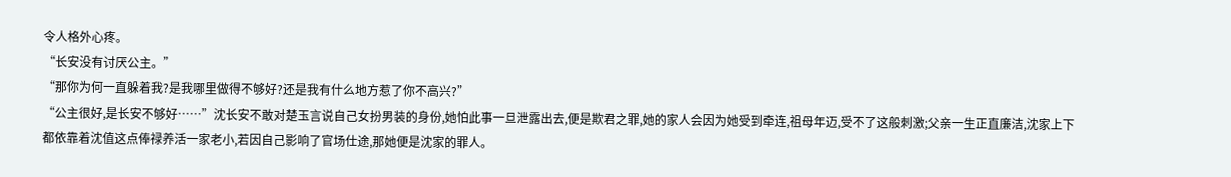令人格外心疼。
“长安没有讨厌公主。”
“那你为何一直躲着我?是我哪里做得不够好?还是我有什么地方惹了你不高兴?”
“公主很好,是长安不够好……”沈长安不敢对楚玉言说自己女扮男装的身份,她怕此事一旦泄露出去,便是欺君之罪,她的家人会因为她受到牵连,祖母年迈,受不了这般刺激;父亲一生正直廉洁,沈家上下都依靠着沈值这点俸禄养活一家老小,若因自己影响了官场仕途,那她便是沈家的罪人。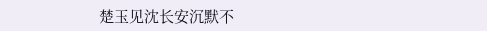楚玉见沈长安沉默不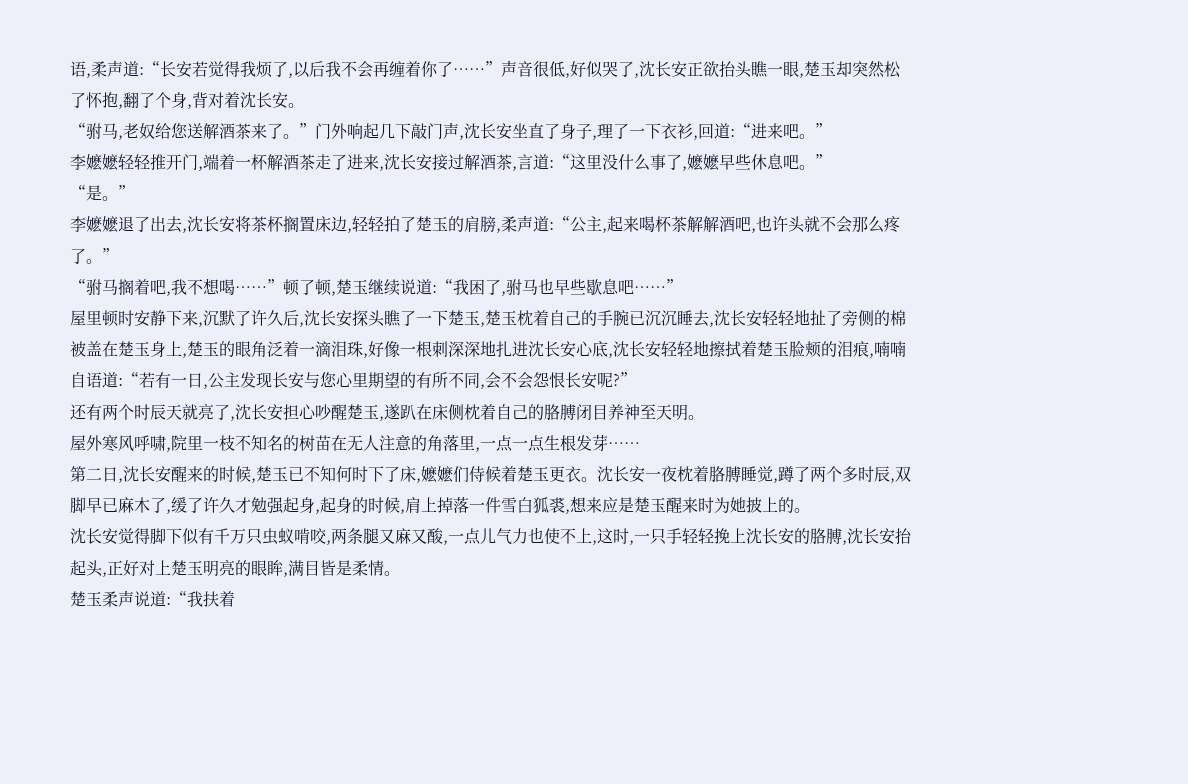语,柔声道:“长安若觉得我烦了,以后我不会再缠着你了……”声音很低,好似哭了,沈长安正欲抬头瞧一眼,楚玉却突然松了怀抱,翻了个身,背对着沈长安。
“驸马,老奴给您送解酒茶来了。”门外响起几下敲门声,沈长安坐直了身子,理了一下衣衫,回道:“进来吧。”
李嬷嬷轻轻推开门,端着一杯解酒茶走了进来,沈长安接过解酒茶,言道:“这里没什么事了,嬷嬷早些休息吧。”
“是。”
李嬷嬷退了出去,沈长安将茶杯搁置床边,轻轻拍了楚玉的肩膀,柔声道:“公主,起来喝杯茶解解酒吧,也许头就不会那么疼了。”
“驸马搁着吧,我不想喝……”顿了顿,楚玉继续说道:“我困了,驸马也早些歇息吧……”
屋里顿时安静下来,沉默了许久后,沈长安探头瞧了一下楚玉,楚玉枕着自己的手腕已沉沉睡去,沈长安轻轻地扯了旁侧的棉被盖在楚玉身上,楚玉的眼角泛着一滴泪珠,好像一根刺深深地扎进沈长安心底,沈长安轻轻地擦拭着楚玉脸颊的泪痕,喃喃自语道:“若有一日,公主发现长安与您心里期望的有所不同,会不会怨恨长安呢?”
还有两个时辰天就亮了,沈长安担心吵醒楚玉,遂趴在床侧枕着自己的胳膊闭目养神至天明。
屋外寒风呼啸,院里一枝不知名的树苗在无人注意的角落里,一点一点生根发芽……
第二日,沈长安醒来的时候,楚玉已不知何时下了床,嬷嬷们侍候着楚玉更衣。沈长安一夜枕着胳膊睡觉,蹲了两个多时辰,双脚早已麻木了,缓了许久才勉强起身,起身的时候,肩上掉落一件雪白狐裘,想来应是楚玉醒来时为她披上的。
沈长安觉得脚下似有千万只虫蚁啃咬,两条腿又麻又酸,一点儿气力也使不上,这时,一只手轻轻挽上沈长安的胳膊,沈长安抬起头,正好对上楚玉明亮的眼眸,满目皆是柔情。
楚玉柔声说道:“我扶着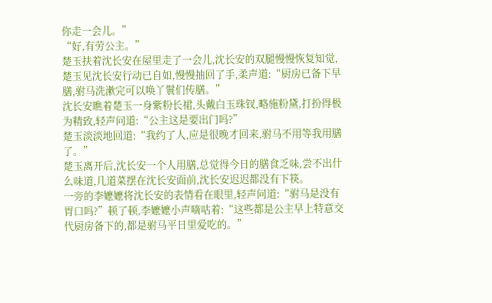你走一会儿。”
“好,有劳公主。”
楚玉扶着沈长安在屋里走了一会儿,沈长安的双腿慢慢恢复知觉,楚玉见沈长安行动已自如,慢慢抽回了手,柔声道:“厨房已备下早膳,驸马洗漱完可以唤丫鬟们传膳。”
沈长安瞧着楚玉一身紫粉长裙,头戴白玉珠钗,略施粉黛,打扮得极为精致,轻声问道:“公主这是要出门吗?”
楚玉淡淡地回道:“我约了人,应是很晚才回来,驸马不用等我用膳了。”
楚玉离开后,沈长安一个人用膳,总觉得今日的膳食乏味,尝不出什么味道,几道菜摆在沈长安面前,沈长安迟迟都没有下筷。
一旁的李嬷嬷将沈长安的表情看在眼里,轻声问道:“驸马是没有胃口吗?”顿了顿,李嬷嬷小声嘀咕着:“这些都是公主早上特意交代厨房备下的,都是驸马平日里爱吃的。”